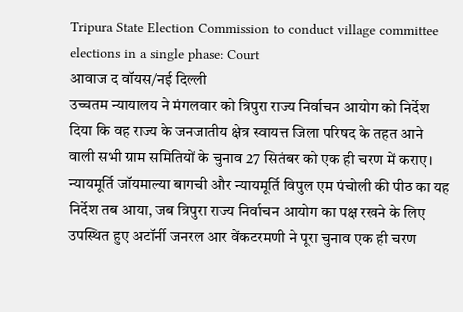Tripura State Election Commission to conduct village committee elections in a single phase: Court
आवाज द वॉयस/नई दिल्ली
उच्चतम न्यायालय ने मंगलवार को त्रिपुरा राज्य निर्वाचन आयोग को निर्देश दिया कि वह राज्य के जनजातीय क्षेत्र स्वायत्त जिला परिषद के तहत आने वाली सभी ग्राम समितियों के चुनाव 27 सितंबर को एक ही चरण में कराए।
न्यायमूर्ति जॉयमाल्या बागची और न्यायमूर्ति विपुल एम पंचोली की पीठ का यह निर्देश तब आया, जब त्रिपुरा राज्य निर्वाचन आयोग का पक्ष रखने के लिए उपस्थित हुए अटॉर्नी जनरल आर वेंकटरमणी ने पूरा चुनाव एक ही चरण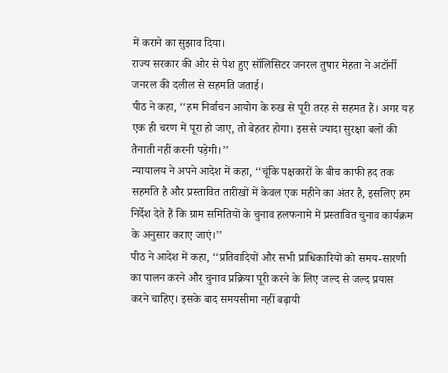में कराने का सुझाव दिया।
राज्य सरकार की ओर से पेश हुए सॉलिसिटर जनरल तुषार मेहता ने अटॉर्नी जनरल की दलील से सहमति जताई।
पीठ ने कहा, ‘‘हम निर्वाचन आयोग के रुख से पूरी तरह से सहमत हैं। अगर यह एक ही चरण में पूरा हो जाए, तो बेहतर होगा। इससे ज्यादा सुरक्षा बलों की तैनाती नहीं करनी पड़ेगी।’’
न्यायालय ने अपने आदेश में कहा, ‘‘चूंकि पक्षकारों के बीच काफी हद तक सहमति है और प्रस्तावित तारीखों में केवल एक महीने का अंतर है, इसलिए हम निर्देश देते हैं कि ग्राम समितियों के चुनाव हलफनामे में प्रस्तावित चुनाव कार्यक्रम के अनुसार कराए जाएं।’’
पीठ ने आदेश में कहा, ‘‘प्रतिवादियों और सभी प्राधिकारियों को समय-सारणी का पालन करने और चुनाव प्रक्रिया पूरी करने के लिए जल्द से जल्द प्रयास करने चाहिए। इसके बाद समयसीमा नहीं बढ़ायी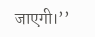जाएगी।’’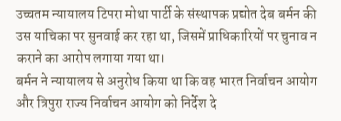उच्चतम न्यायालय टिपरा मोथा पार्टी के संस्थापक प्रद्योत देब बर्मन की उस याचिका पर सुनवाई कर रहा था, जिसमें प्राधिकारियों पर चुनाव न कराने का आरोप लगाया गया था।
बर्मन ने न्यायालय से अनुरोध किया था कि वह भारत निर्वाचन आयोग और त्रिपुरा राज्य निर्वाचन आयोग को निर्देश दे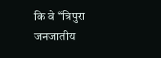कि वे ‘‘त्रिपुरा जनजातीय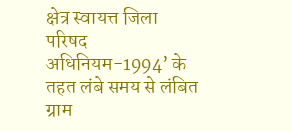क्षेत्र स्वायत्त जिला परिषद अधिनियम-1994’ के तहत लंबे समय से लंबित ग्राम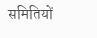समितियों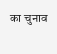का चुनाव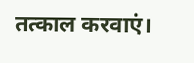तत्काल करवाएं।